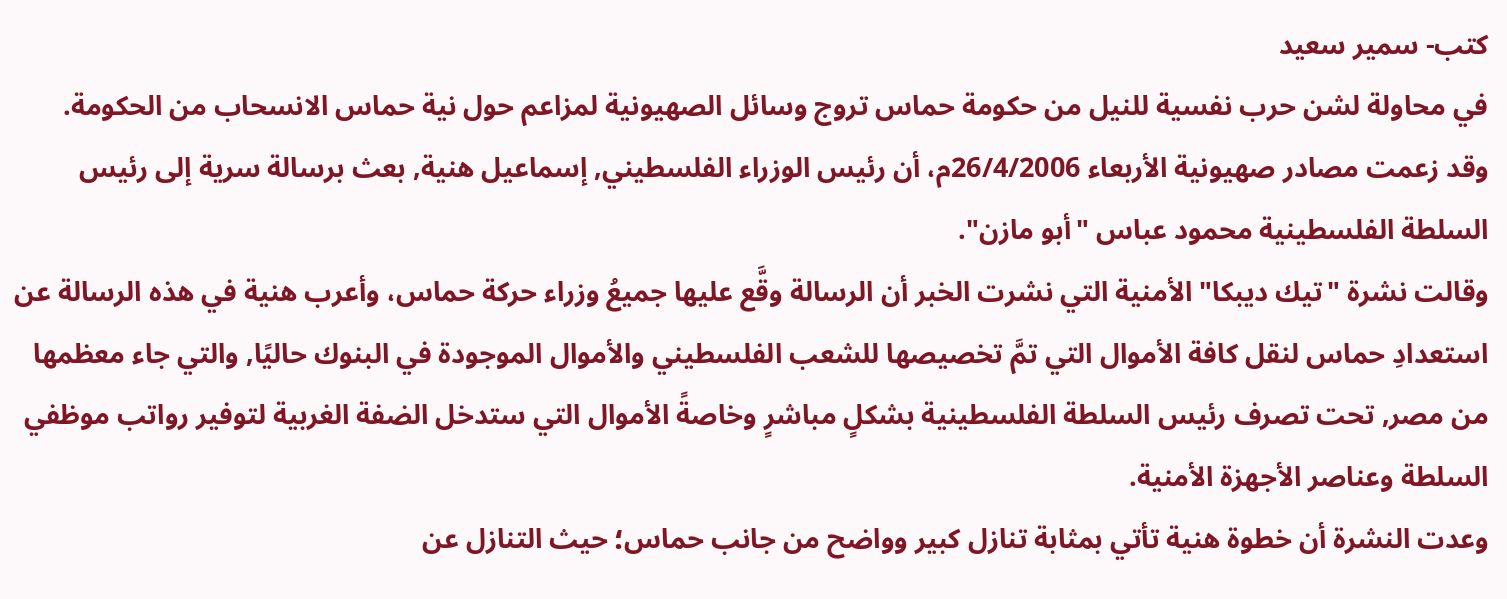كتب- سمير سعيد
في محاولة لشن حرب نفسية للنيل من حكومة حماس تروج وسائل الصهيونية لمزاعم حول نية حماس الانسحاب من الحكومة.
وقد زعمت مصادر صهيونية الأربعاء 26/4/2006م، أن رئيس الوزراء الفلسطيني, إسماعيل هنية, بعث برسالة سرية إلى رئيس السلطة الفلسطينية محمود عباس "أبو مازن".
وقالت نشرة "تيك ديبكا" الأمنية التي نشرت الخبر أن الرسالة وقَّع عليها جميعُ وزراء حركة حماس، وأعرب هنية في هذه الرسالة عن استعدادِ حماس لنقل كافة الأموال التي تمَّ تخصيصها للشعب الفلسطيني والأموال الموجودة في البنوك حاليًا, والتي جاء معظمها من مصر, تحت تصرف رئيس السلطة الفلسطينية بشكلٍ مباشرٍ وخاصةً الأموال التي ستدخل الضفة الغربية لتوفير رواتب موظفي السلطة وعناصر الأجهزة الأمنية.
وعدت النشرة أن خطوة هنية تأتي بمثابة تنازل كبير وواضح من جانب حماس؛ حيث التنازل عن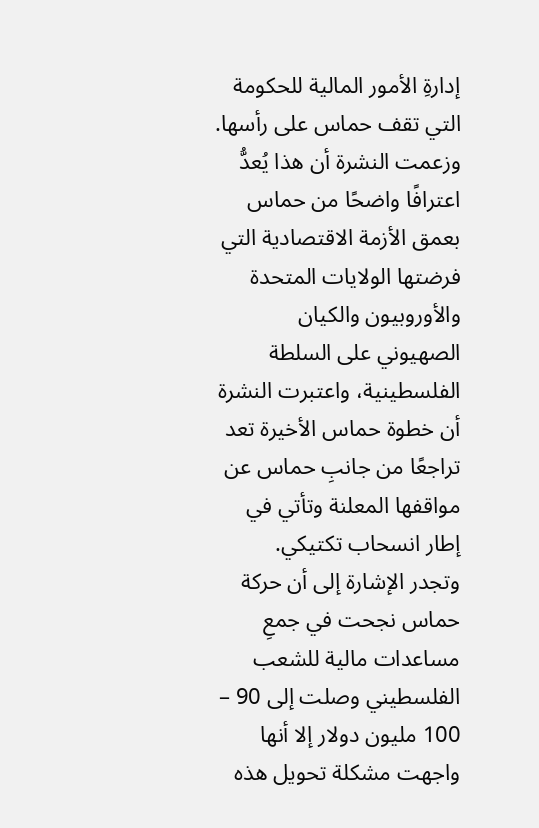إدارةِ الأمور المالية للحكومة التي تقف حماس على رأسها.
وزعمت النشرة أن هذا يُعدُّ اعترافًا واضحًا من حماس بعمق الأزمة الاقتصادية التي فرضتها الولايات المتحدة والأوروبيون والكيان الصهيوني على السلطة الفلسطينية، واعتبرت النشرة أن خطوة حماس الأخيرة تعد تراجعًا من جانبِ حماس عن مواقفها المعلنة وتأتي في إطار انسحاب تكتيكي.
وتجدر الإشارة إلى أن حركة حماس نجحت في جمعِ مساعدات مالية للشعب الفلسطيني وصلت إلى 90 – 100 مليون دولار إلا أنها واجهت مشكلة تحويل هذه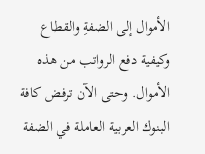الأموال إلى الضفةِ والقطاع وكيفية دفع الرواتب من هذه الأموال. وحتى الآن ترفض كافة البنوك العربية العاملة في الضفة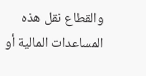والقطاع نقل هذه المساعدات المالية أو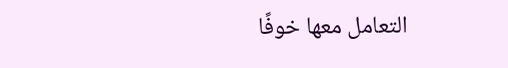التعامل معها خوفًا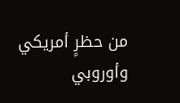من حظرٍ أمريكي وأوروبي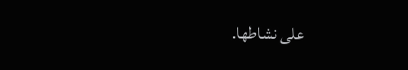على نشاطها.